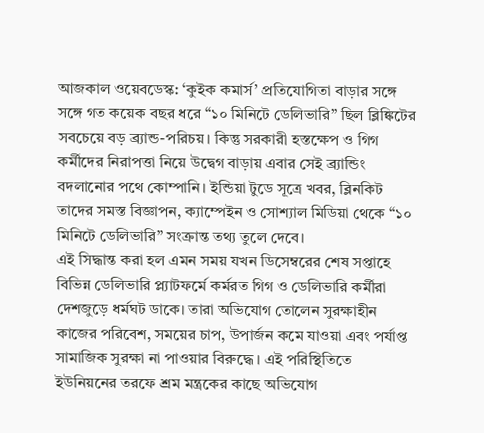আজকাল ওয়েবডেস্ক: ‘কুইক কমার্স’ প্রতিযোগিতা বাড়ার সঙ্গে সঙ্গে গত কয়েক বছর ধরে “১০ মিনিটে ডেলিভারি” ছিল ব্লিঙ্কিটের সবচেয়ে বড় ব্র্যান্ড-পরিচয়। কিন্তু সরকারী হস্তক্ষেপ ও গিগ কর্মীদের নিরাপত্তা নিয়ে উদ্বেগ বাড়ায় এবার সেই ব্র্যান্ডিং বদলানোর পথে কোম্পানি। ইন্ডিয়া টুডে সূত্রে খবর, ব্লিনকিট তাদের সমস্ত বিজ্ঞাপন, ক্যাম্পেইন ও সোশ্যাল মিডিয়া থেকে “১০ মিনিটে ডেলিভারি” সংক্রান্ত তথ্য তুলে দেবে।
এই সিদ্ধান্ত করা হল এমন সময় যখন ডিসেম্বরের শেষ সপ্তাহে বিভিন্ন ডেলিভারি প্ল্যাটফর্মে কর্মরত গিগ ও ডেলিভারি কর্মীরা দেশজুড়ে ধর্মঘট ডাকে। তারা অভিযোগ তোলেন সুরক্ষাহীন কাজের পরিবেশ, সময়ের চাপ, উপার্জন কমে যাওয়া এবং পর্যাপ্ত সামাজিক সুরক্ষা না পাওয়ার বিরুদ্ধে। এই পরিস্থিতিতে ইউনিয়নের তরফে শ্রম মন্ত্রকের কাছে অভিযোগ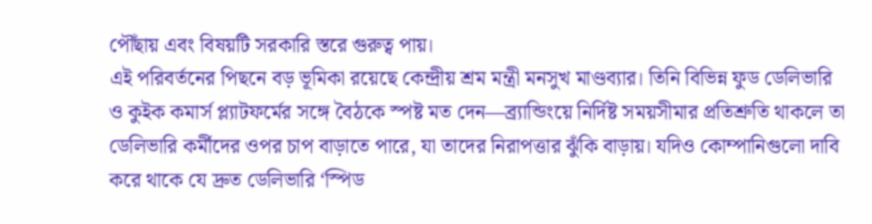পৌঁছায় এবং বিষয়টি সরকারি স্তরে গুরুত্ব পায়।
এই পরিবর্তনের পিছনে বড় ভূমিকা রয়েছে কেন্দ্রীয় শ্রম মন্ত্রী মনসুখ মাণ্ডব্যার। তিনি বিভিন্ন ফুড ডেলিভারি ও কুইক কমার্স প্ল্যাটফর্মের সঙ্গে বৈঠকে স্পষ্ট মত দেন—ব্র্যান্ডিংয়ে নির্দিষ্ট সময়সীমার প্রতিশ্রুতি থাকলে তা ডেলিভারি কর্মীদের ওপর চাপ বাড়াতে পারে, যা তাদের নিরাপত্তার ঝুঁকি বাড়ায়। যদিও কোম্পানিগুলো দাবি করে থাকে যে দ্রুত ডেলিভারি ‘স্পিড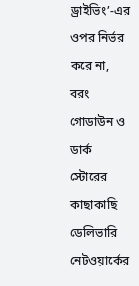ড্রাইভিং’-এর ওপর নির্ভর করে না, বরং গোডাউন ও ডার্ক স্টোরের কাছাকাছি ডেলিভারি নেটওয়ার্কের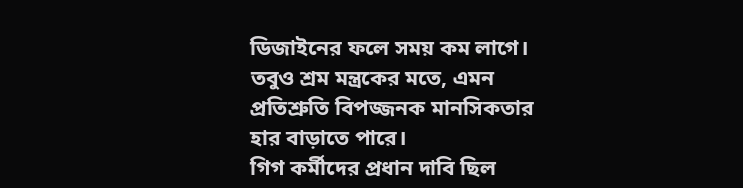ডিজাইনের ফলে সময় কম লাগে। তবুও শ্রম মন্ত্রকের মতে, এমন প্রতিশ্রুতি বিপজ্জনক মানসিকতার হার বাড়াতে পারে।
গিগ কর্মীদের প্রধান দাবি ছিল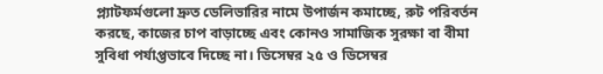প্ল্যাটফর্মগুলো দ্রুত ডেলিভারির নামে উপার্জন কমাচ্ছে, রুট পরিবর্তন করছে, কাজের চাপ বাড়াচ্ছে এবং কোনও সামাজিক সুরক্ষা বা বীমা সুবিধা পর্যাপ্তভাবে দিচ্ছে না। ডিসেম্বর ২৫ ও ডিসেম্বর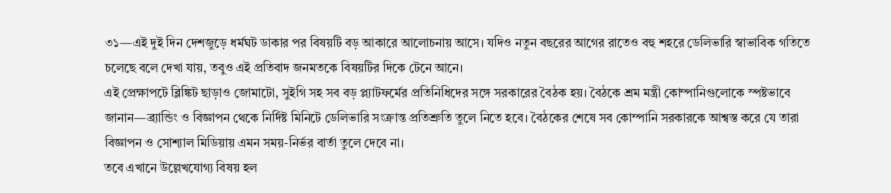৩১—এই দুই দিন দেশজুড়ে ধর্মঘট ডাকার পর বিষয়টি বড় আকারে আলোচনায় আসে। যদিও নতুন বছরের আগের রাতেও বহু শহরে ডেলিভারি স্বাভাবিক গতিতে চলেছে বলে দেখা যায়, তবুও এই প্রতিবাদ জনমতকে বিষয়টির দিকে টেনে আনে।
এই প্রেক্ষাপটে ব্লিঙ্কিট ছাড়াও জোমাটো, সুইগি সহ সব বড় প্ল্যাটফর্মের প্রতিনিধিদের সঙ্গে সরকারের বৈঠক হয়। বৈঠকে শ্রম মন্ত্রী কোম্পানিগুলোকে স্পষ্টভাবে জানান—ব্র্যান্ডিং ও বিজ্ঞাপন থেকে নির্দিষ্ট মিনিটে ডেলিভারি সংক্রান্ত প্রতিশ্রুতি তুলে নিতে হবে। বৈঠকের শেষে সব কোম্পানি সরকারকে আশ্বস্ত করে যে তারা বিজ্ঞাপন ও সোশ্যাল মিডিয়ায় এমন সময়-নির্ভর বার্তা তুলে দেবে না।
তবে এখানে উল্লেখযোগ্য বিষয় হল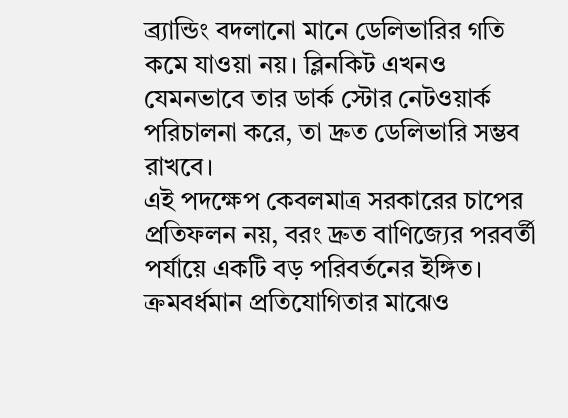ব্র্যান্ডিং বদলানো মানে ডেলিভারির গতি কমে যাওয়া নয়। ব্লিনকিট এখনও যেমনভাবে তার ডার্ক স্টোর নেটওয়ার্ক পরিচালনা করে, তা দ্রুত ডেলিভারি সম্ভব রাখবে।
এই পদক্ষেপ কেবলমাত্র সরকারের চাপের প্রতিফলন নয়, বরং দ্রুত বাণিজ্যের পরবর্তী পর্যায়ে একটি বড় পরিবর্তনের ইঙ্গিত। ক্রমবর্ধমান প্রতিযোগিতার মাঝেও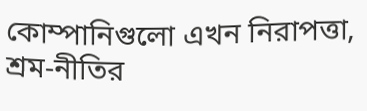কোম্পানিগুলো এখন নিরাপত্তা, শ্রম-নীতির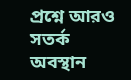প্রশ্নে আরও সতর্ক অবস্থান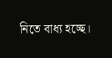নিতে বাধ্য হচ্ছে।